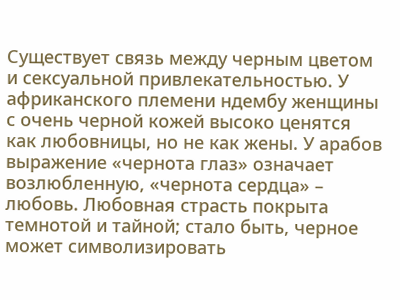Существует связь между черным цветом и сексуальной привлекательностью. У африканского племени ндембу женщины с очень черной кожей высоко ценятся как любовницы, но не как жены. У арабов выражение «чернота глаз» означает возлюбленную, «чернота сердца» – любовь. Любовная страсть покрыта темнотой и тайной; стало быть, черное может символизировать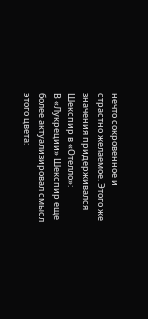нечто сокровенное и страстно желаемое. Этого же значения придерживался Шекспир в «Отелло»:
В «Лукреции» Шекспир еще более актуализировал смысл этого цвета: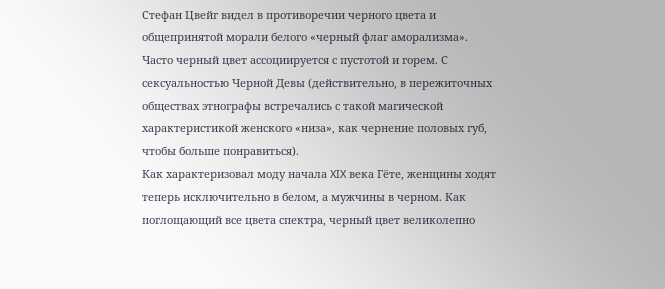Стефан Цвейг видел в противоречии черного цвета и общепринятой морали белого «черный флаг аморализма».
Часто черный цвет ассоциируется с пустотой и горем. С сексуальностью Черной Девы (действительно, в пережиточных обществах этнографы встречались с такой магической характеристикой женского «низа», как чернение половых губ, чтобы больше понравиться).
Как характеризовал моду начала XIX века Гёте, женщины ходят теперь исключительно в белом, а мужчины в черном. Как поглощающий все цвета спектра, черный цвет великолепно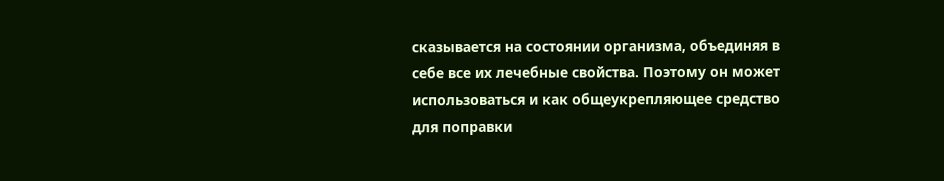сказывается на состоянии организма, объединяя в себе все их лечебные свойства. Поэтому он может использоваться и как общеукрепляющее средство для поправки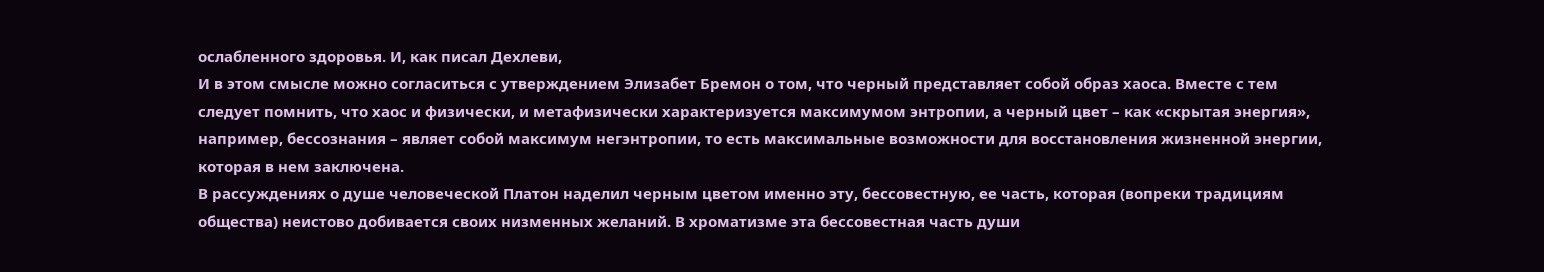ослабленного здоровья. И, как писал Дехлеви,
И в этом смысле можно согласиться с утверждением Элизабет Бремон о том, что черный представляет собой образ хаоса. Вместе с тем следует помнить, что хаос и физически, и метафизически характеризуется максимумом энтропии, а черный цвет – как «скрытая энергия», например, бессознания – являет собой максимум негэнтропии, то есть максимальные возможности для восстановления жизненной энергии, которая в нем заключена.
В рассуждениях о душе человеческой Платон наделил черным цветом именно эту, бессовестную, ее часть, которая (вопреки традициям общества) неистово добивается своих низменных желаний. В хроматизме эта бессовестная часть души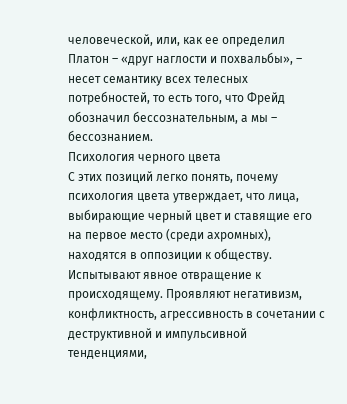человеческой, или, как ее определил Платон – «друг наглости и похвальбы», – несет семантику всех телесных потребностей, то есть того, что Фрейд обозначил бессознательным, а мы – бессознанием.
Психология черного цвета
С этих позиций легко понять, почему психология цвета утверждает, что лица, выбирающие черный цвет и ставящие его на первое место (среди ахромных), находятся в оппозиции к обществу. Испытывают явное отвращение к происходящему. Проявляют негативизм, конфликтность, агрессивность в сочетании с деструктивной и импульсивной тенденциями,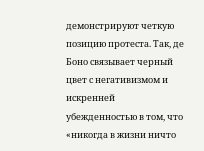демонстрируют четкую позицию протеста. Так, де Боно связывает черный цвет с негативизмом и искренней убежденностью в том, что «никогда в жизни ничто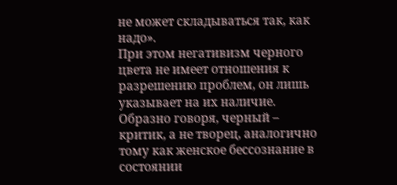не может складываться так, как надо».
При этом негативизм черного цвета не имеет отношения к разрешению проблем, он лишь указывает на их наличие. Образно говоря, черный – критик, а не творец, аналогично тому как женское бессознание в состоянии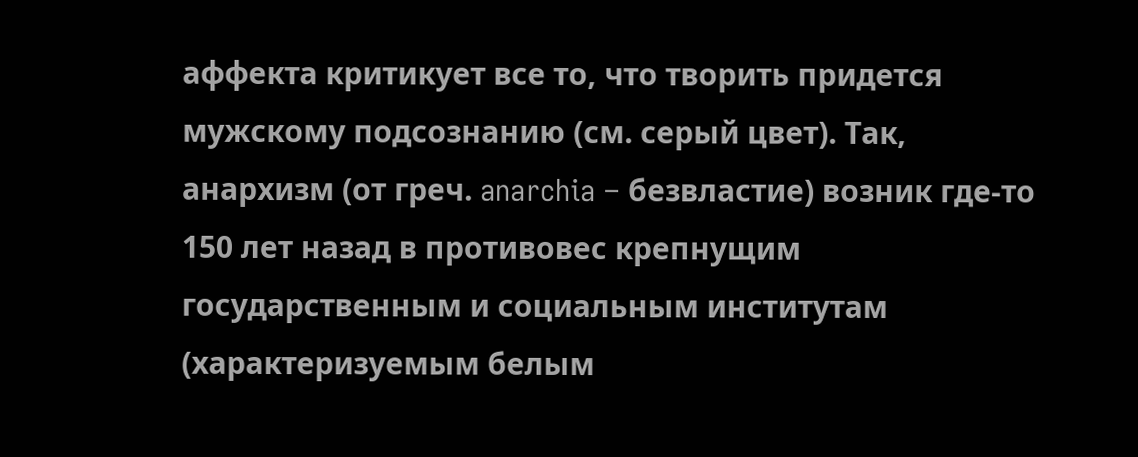аффекта критикует все то, что творить придется мужскому подсознанию (см. серый цвет). Так, анархизм (от греч. anarchia – безвластие) возник где-то 150 лет назад в противовес крепнущим государственным и социальным институтам (характеризуемым белым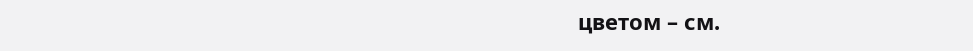цветом – см.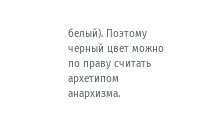белый). Поэтому черный цвет можно по праву считать архетипом анархизма.